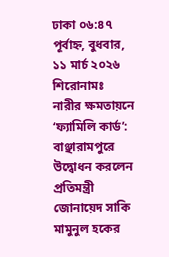ঢাকা ০৬:৪৭ পূর্বাহ্ন, বুধবার, ১১ মার্চ ২০২৬
শিরোনামঃ
নারীর ক্ষমতায়নে ‘ফ্যামিলি কার্ড’: বাঞ্ছারামপুরে উদ্বোধন করলেন প্রতিমন্ত্রী জোনায়েদ সাকি মামুনুল হকের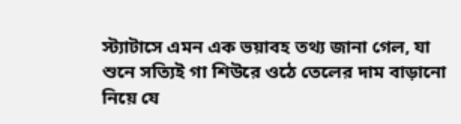স্ট্যাটাসে এমন এক ভয়াবহ তথ্য জানা গেল, যা শুনে সত্যিই গা শিউরে ওঠে তেলের দাম বাড়ানো নিয়ে যে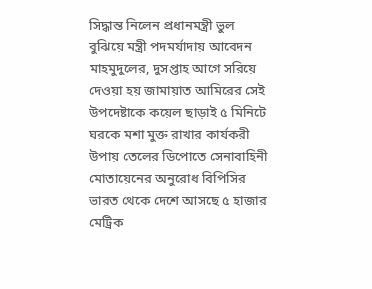সিদ্ধান্ত নিলেন প্রধানমন্ত্রী ভুল বুঝিয়ে মন্ত্রী পদমর্যাদায় আবেদন মাহমুদুলের, দুসপ্তাহ আগে সরিয়ে দেওয়া হয় জামায়াত আমিরের সেই উপদেষ্টাকে কয়েল ছাড়াই ৫ মিনিটে ঘরকে মশা মুক্ত রাখার কার্যকরী উপায় তেলের ডিপোতে সেনাবাহিনী মোতায়েনের অনুরোধ বিপিসির ভারত থেকে দেশে আসছে ৫ হাজার মেট্রিক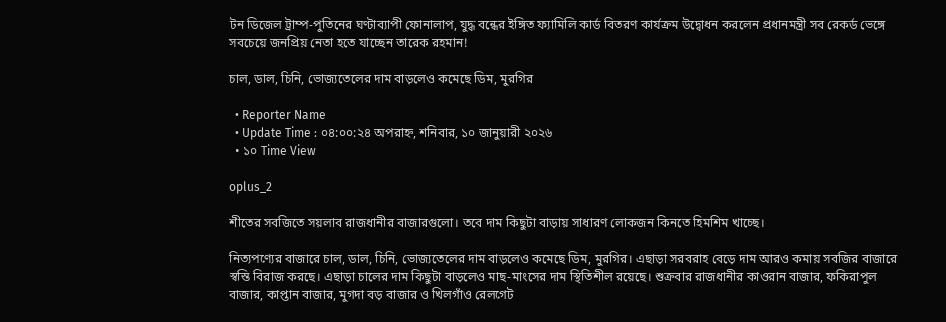টন ডিজেল ট্রাম্প-পুতিনের ঘণ্টাব্যাপী ফোনালাপ, যুদ্ধ বন্ধের ইঙ্গিত ফ্যামিলি কার্ড বিতরণ কার্যক্রম উদ্বোধন করলেন প্রধানমন্ত্রী সব রেকর্ড ভেঙ্গে সবচেয়ে জনপ্রিয় নেতা হতে যাচ্ছেন তারেক রহমান!

চাল, ডাল, চিনি, ভোজ্যতেলের দাম বাড়লেও কমেছে ডিম, মুরগির

  • Reporter Name
  • Update Time : ০৪:০০:২৪ অপরাহ্ন, শনিবার, ১০ জানুয়ারী ২০২৬
  • ১০ Time View

oplus_2

শীতের সবজিতে সয়লাব রাজধানীর বাজারগুলো। তবে দাম কিছুটা বাড়ায় সাধারণ লোকজন কিনতে হিমশিম খাচ্ছে।

নিত্যপণ্যের বাজারে চাল, ডাল, চিনি, ভোজ্যতেলের দাম বাড়লেও কমেছে ডিম, মুরগির। এছাড়া সরবরাহ বেড়ে দাম আরও কমায় সবজির বাজারে স্বস্তি বিরাজ করছে। এছাড়া চালের দাম কিছুটা বাড়লেও মাছ-মাংসের দাম স্থিতিশীল রয়েছে। শুক্রবার রাজধানীর কাওরান বাজার, ফকিরাপুল বাজার, কাপ্তান বাজার, মুগদা বড় বাজার ও খিলগাঁও রেলগেট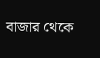বাজার থেকে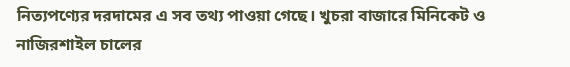নিত্যপণ্যের দরদামের এ সব তথ্য পাওয়া গেছে। খুচরা বাজারে মিনিকেট ও নাজিরশাইল চালের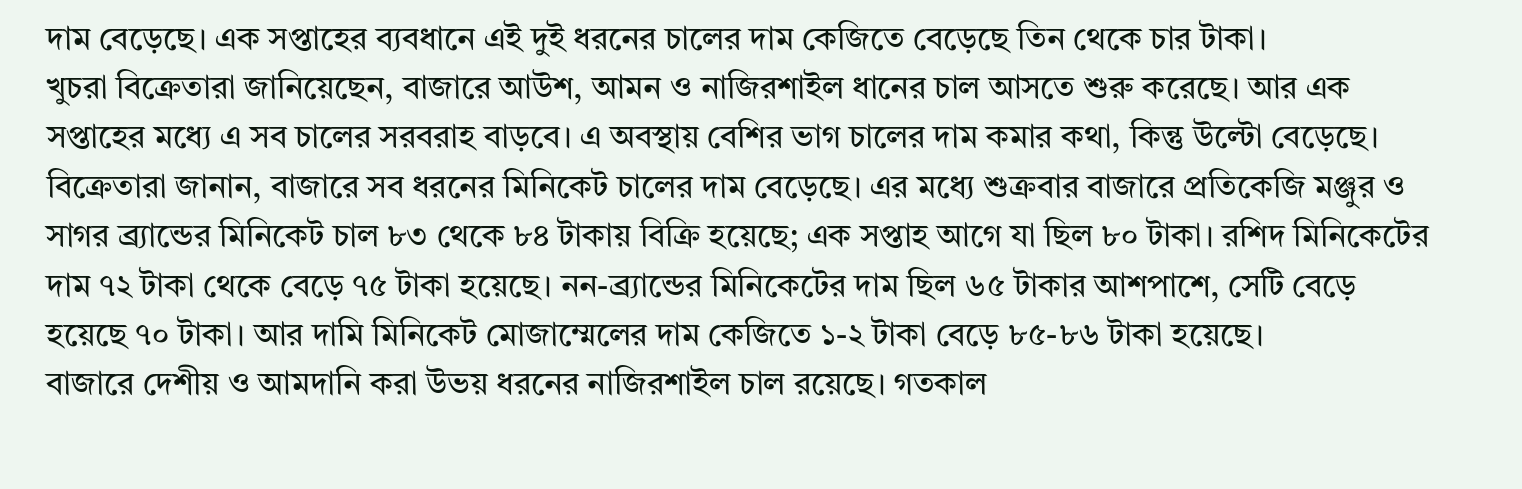দাম বেড়েছে। এক সপ্তাহের ব্যবধানে এই দুই ধরনের চালের দাম কেজিতে বেড়েছে তিন থেকে চার টাকা।
খুচরা বিক্রেতারা জানিয়েছেন, বাজারে আউশ, আমন ও নাজিরশাইল ধানের চাল আসতে শুরু করেছে। আর এক সপ্তাহের মধ্যে এ সব চালের সরবরাহ বাড়বে। এ অবস্থায় বেশির ভাগ চালের দাম কমার কথা, কিন্তু উল্টো বেড়েছে। বিক্রেতারা জানান, বাজারে সব ধরনের মিনিকেট চালের দাম বেড়েছে। এর মধ্যে শুক্রবার বাজারে প্রতিকেজি মঞ্জুর ও সাগর ব্র্যান্ডের মিনিকেট চাল ৮৩ থেকে ৮৪ টাকায় বিক্রি হয়েছে; এক সপ্তাহ আগে যা ছিল ৮০ টাকা। রশিদ মিনিকেটের দাম ৭২ টাকা থেকে বেড়ে ৭৫ টাকা হয়েছে। নন-ব্র্যান্ডের মিনিকেটের দাম ছিল ৬৫ টাকার আশপাশে, সেটি বেড়ে হয়েছে ৭০ টাকা। আর দামি মিনিকেট মোজাম্মেলের দাম কেজিতে ১-২ টাকা বেড়ে ৮৫-৮৬ টাকা হয়েছে।
বাজারে দেশীয় ও আমদানি করা উভয় ধরনের নাজিরশাইল চাল রয়েছে। গতকাল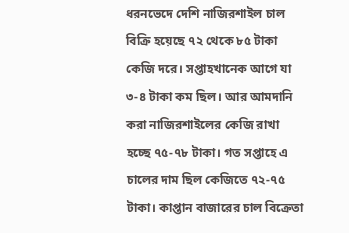ধরনভেদে দেশি নাজিরশাইল চাল বিক্রি হয়েছে ৭২ থেকে ৮৫ টাকা কেজি দরে। সপ্তাহখানেক আগে যা ৩-৪ টাকা কম ছিল। আর আমদানি করা নাজিরশাইলের কেজি রাখা হচ্ছে ৭৫-৭৮ টাকা। গত সপ্তাহে এ চালের দাম ছিল কেজিতে ৭২-৭৫ টাকা। কাপ্তান বাজারের চাল বিক্রেতা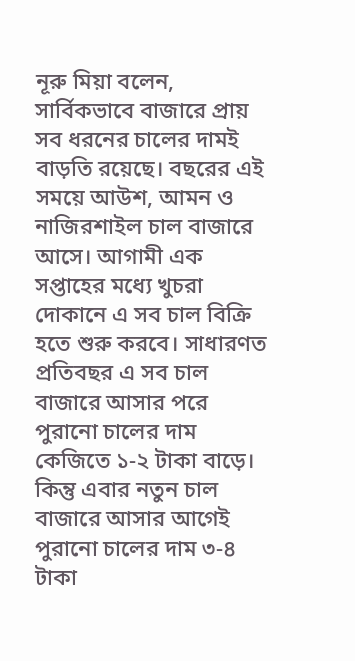নূরু মিয়া বলেন, সার্বিকভাবে বাজারে প্রায় সব ধরনের চালের দামই বাড়তি রয়েছে। বছরের এই সময়ে আউশ, আমন ও নাজিরশাইল চাল বাজারে আসে। আগামী এক সপ্তাহের মধ্যে খুচরা দোকানে এ সব চাল বিক্রি হতে শুরু করবে। সাধারণত প্রতিবছর এ সব চাল বাজারে আসার পরে পুরানো চালের দাম কেজিতে ১-২ টাকা বাড়ে। কিন্তু এবার নতুন চাল বাজারে আসার আগেই পুরানো চালের দাম ৩-৪ টাকা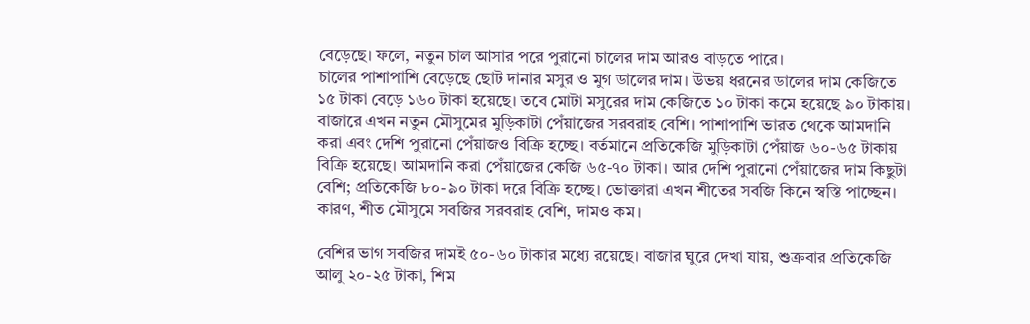বেড়েছে। ফলে, নতুন চাল আসার পরে পুরানো চালের দাম আরও বাড়তে পারে।
চালের পাশাপাশি বেড়েছে ছোট দানার মসুর ও মুগ ডালের দাম। উভয় ধরনের ডালের দাম কেজিতে ১৫ টাকা বেড়ে ১৬০ টাকা হয়েছে। তবে মোটা মসুরের দাম কেজিতে ১০ টাকা কমে হয়েছে ৯০ টাকায়। বাজারে এখন নতুন মৌসুমের মুড়িকাটা পেঁয়াজের সরবরাহ বেশি। পাশাপাশি ভারত থেকে আমদানি করা এবং দেশি পুরানো পেঁয়াজও বিক্রি হচ্ছে। বর্তমানে প্রতিকেজি মুড়িকাটা পেঁয়াজ ৬০-৬৫ টাকায় বিক্রি হয়েছে। আমদানি করা পেঁয়াজের কেজি ৬৫-৭০ টাকা। আর দেশি পুরানো পেঁয়াজের দাম কিছুটা বেশি; প্রতিকেজি ৮০-৯০ টাকা দরে বিক্রি হচ্ছে। ভোক্তারা এখন শীতের সবজি কিনে স্বস্তি পাচ্ছেন। কারণ, শীত মৌসুমে সবজির সরবরাহ বেশি, দামও কম।

বেশির ভাগ সবজির দামই ৫০-৬০ টাকার মধ্যে রয়েছে। বাজার ঘুরে দেখা যায়, শুক্রবার প্রতিকেজি আলু ২০-২৫ টাকা, শিম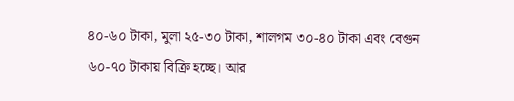৪০-৬০ টাকা, মুলা ২৫-৩০ টাকা, শালগম ৩০-৪০ টাকা এবং বেগুন ৬০-৭০ টাকায় বিক্রি হচ্ছে। আর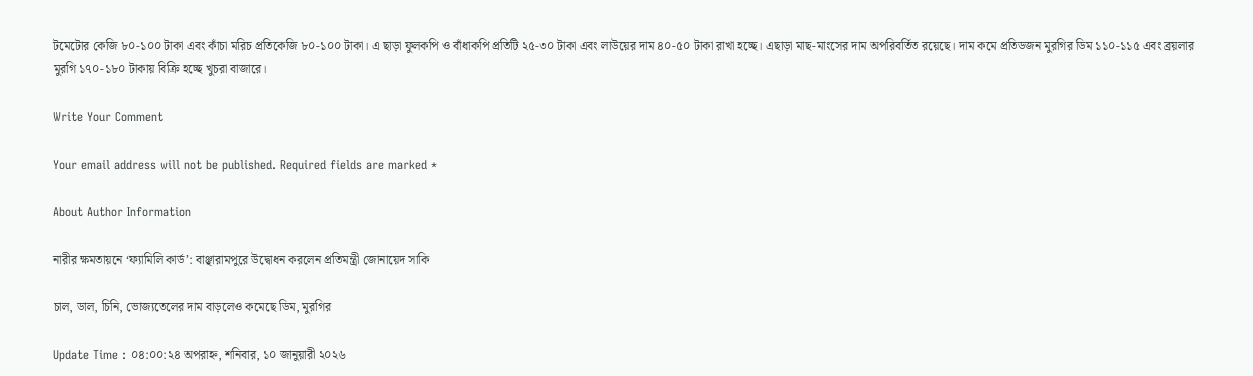টমেটোর কেজি ৮০-১০০ টাকা এবং কাঁচা মরিচ প্রতিকেজি ৮০-১০০ টাকা। এ ছাড়া ফুলকপি ও বাঁধাকপি প্রতিটি ২৫-৩০ টাকা এবং লাউয়ের দাম ৪০-৫০ টাকা রাখা হচ্ছে। এছাড়া মাছ-মাংসের দাম অপরিবর্তিত রয়েছে। দাম কমে প্রতিডজন মুরগির ডিম ১১০-১১৫ এবং ব্রয়লার মুরগি ১৭০-১৮০ টাকায় বিক্রি হচ্ছে খুচরা বাজারে।

Write Your Comment

Your email address will not be published. Required fields are marked *

About Author Information

নারীর ক্ষমতায়নে ‘ফ্যামিলি কার্ড’: বাঞ্ছারামপুরে উদ্বোধন করলেন প্রতিমন্ত্রী জোনায়েদ সাকি

চাল, ডাল, চিনি, ভোজ্যতেলের দাম বাড়লেও কমেছে ডিম, মুরগির

Update Time : ০৪:০০:২৪ অপরাহ্ন, শনিবার, ১০ জানুয়ারী ২০২৬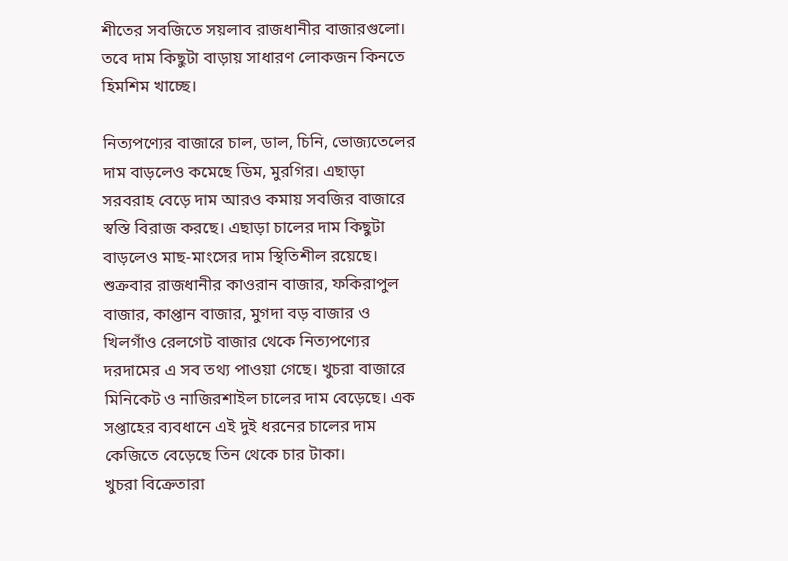শীতের সবজিতে সয়লাব রাজধানীর বাজারগুলো। তবে দাম কিছুটা বাড়ায় সাধারণ লোকজন কিনতে হিমশিম খাচ্ছে।

নিত্যপণ্যের বাজারে চাল, ডাল, চিনি, ভোজ্যতেলের দাম বাড়লেও কমেছে ডিম, মুরগির। এছাড়া সরবরাহ বেড়ে দাম আরও কমায় সবজির বাজারে স্বস্তি বিরাজ করছে। এছাড়া চালের দাম কিছুটা বাড়লেও মাছ-মাংসের দাম স্থিতিশীল রয়েছে। শুক্রবার রাজধানীর কাওরান বাজার, ফকিরাপুল বাজার, কাপ্তান বাজার, মুগদা বড় বাজার ও খিলগাঁও রেলগেট বাজার থেকে নিত্যপণ্যের দরদামের এ সব তথ্য পাওয়া গেছে। খুচরা বাজারে মিনিকেট ও নাজিরশাইল চালের দাম বেড়েছে। এক সপ্তাহের ব্যবধানে এই দুই ধরনের চালের দাম কেজিতে বেড়েছে তিন থেকে চার টাকা।
খুচরা বিক্রেতারা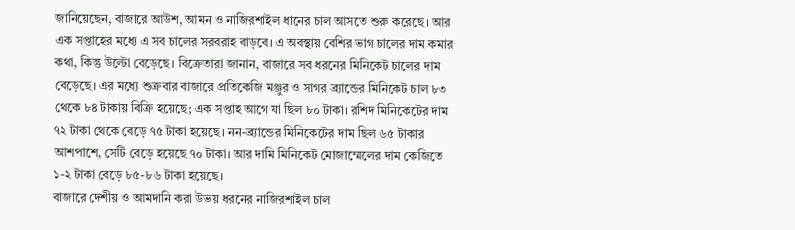জানিয়েছেন, বাজারে আউশ, আমন ও নাজিরশাইল ধানের চাল আসতে শুরু করেছে। আর এক সপ্তাহের মধ্যে এ সব চালের সরবরাহ বাড়বে। এ অবস্থায় বেশির ভাগ চালের দাম কমার কথা, কিন্তু উল্টো বেড়েছে। বিক্রেতারা জানান, বাজারে সব ধরনের মিনিকেট চালের দাম বেড়েছে। এর মধ্যে শুক্রবার বাজারে প্রতিকেজি মঞ্জুর ও সাগর ব্র্যান্ডের মিনিকেট চাল ৮৩ থেকে ৮৪ টাকায় বিক্রি হয়েছে; এক সপ্তাহ আগে যা ছিল ৮০ টাকা। রশিদ মিনিকেটের দাম ৭২ টাকা থেকে বেড়ে ৭৫ টাকা হয়েছে। নন-ব্র্যান্ডের মিনিকেটের দাম ছিল ৬৫ টাকার আশপাশে, সেটি বেড়ে হয়েছে ৭০ টাকা। আর দামি মিনিকেট মোজাম্মেলের দাম কেজিতে ১-২ টাকা বেড়ে ৮৫-৮৬ টাকা হয়েছে।
বাজারে দেশীয় ও আমদানি করা উভয় ধরনের নাজিরশাইল চাল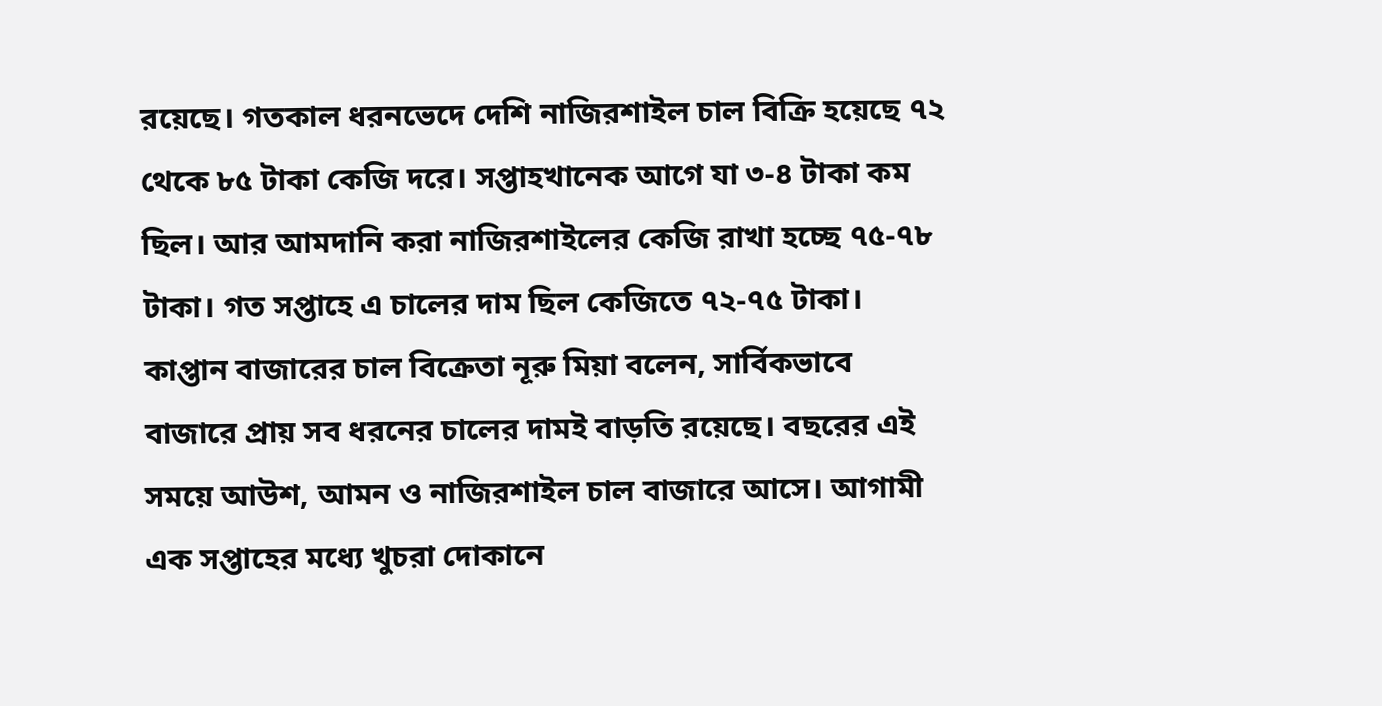রয়েছে। গতকাল ধরনভেদে দেশি নাজিরশাইল চাল বিক্রি হয়েছে ৭২ থেকে ৮৫ টাকা কেজি দরে। সপ্তাহখানেক আগে যা ৩-৪ টাকা কম ছিল। আর আমদানি করা নাজিরশাইলের কেজি রাখা হচ্ছে ৭৫-৭৮ টাকা। গত সপ্তাহে এ চালের দাম ছিল কেজিতে ৭২-৭৫ টাকা। কাপ্তান বাজারের চাল বিক্রেতা নূরু মিয়া বলেন, সার্বিকভাবে বাজারে প্রায় সব ধরনের চালের দামই বাড়তি রয়েছে। বছরের এই সময়ে আউশ, আমন ও নাজিরশাইল চাল বাজারে আসে। আগামী এক সপ্তাহের মধ্যে খুচরা দোকানে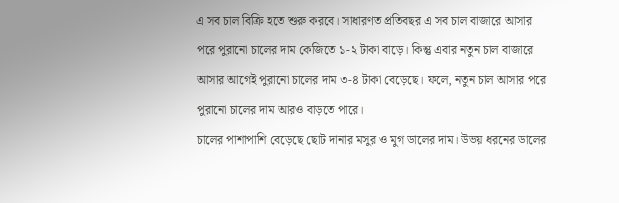এ সব চাল বিক্রি হতে শুরু করবে। সাধারণত প্রতিবছর এ সব চাল বাজারে আসার পরে পুরানো চালের দাম কেজিতে ১-২ টাকা বাড়ে। কিন্তু এবার নতুন চাল বাজারে আসার আগেই পুরানো চালের দাম ৩-৪ টাকা বেড়েছে। ফলে, নতুন চাল আসার পরে পুরানো চালের দাম আরও বাড়তে পারে।
চালের পাশাপাশি বেড়েছে ছোট দানার মসুর ও মুগ ডালের দাম। উভয় ধরনের ডালের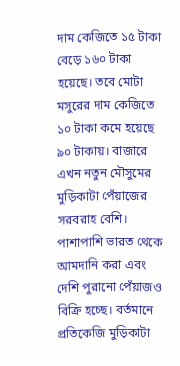দাম কেজিতে ১৫ টাকা বেড়ে ১৬০ টাকা হয়েছে। তবে মোটা মসুরের দাম কেজিতে ১০ টাকা কমে হয়েছে ৯০ টাকায়। বাজারে এখন নতুন মৌসুমের মুড়িকাটা পেঁয়াজের সরবরাহ বেশি। পাশাপাশি ভারত থেকে আমদানি করা এবং দেশি পুরানো পেঁয়াজও বিক্রি হচ্ছে। বর্তমানে প্রতিকেজি মুড়িকাটা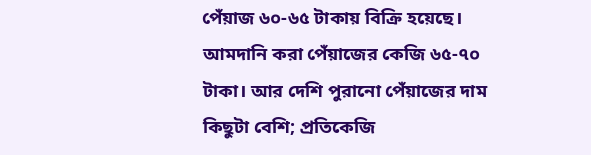পেঁয়াজ ৬০-৬৫ টাকায় বিক্রি হয়েছে। আমদানি করা পেঁয়াজের কেজি ৬৫-৭০ টাকা। আর দেশি পুরানো পেঁয়াজের দাম কিছুটা বেশি; প্রতিকেজি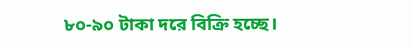৮০-৯০ টাকা দরে বিক্রি হচ্ছে।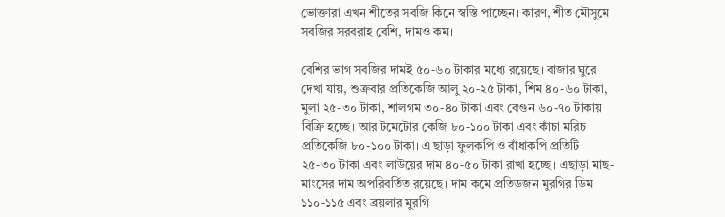ভোক্তারা এখন শীতের সবজি কিনে স্বস্তি পাচ্ছেন। কারণ, শীত মৌসুমে সবজির সরবরাহ বেশি, দামও কম।

বেশির ভাগ সবজির দামই ৫০-৬০ টাকার মধ্যে রয়েছে। বাজার ঘুরে দেখা যায়, শুক্রবার প্রতিকেজি আলু ২০-২৫ টাকা, শিম ৪০-৬০ টাকা, মুলা ২৫-৩০ টাকা, শালগম ৩০-৪০ টাকা এবং বেগুন ৬০-৭০ টাকায় বিক্রি হচ্ছে। আর টমেটোর কেজি ৮০-১০০ টাকা এবং কাঁচা মরিচ প্রতিকেজি ৮০-১০০ টাকা। এ ছাড়া ফুলকপি ও বাঁধাকপি প্রতিটি ২৫-৩০ টাকা এবং লাউয়ের দাম ৪০-৫০ টাকা রাখা হচ্ছে। এছাড়া মাছ-মাংসের দাম অপরিবর্তিত রয়েছে। দাম কমে প্রতিডজন মুরগির ডিম ১১০-১১৫ এবং ব্রয়লার মুরগি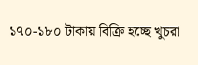১৭০-১৮০ টাকায় বিক্রি হচ্ছে খুচরা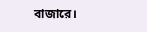বাজারে।